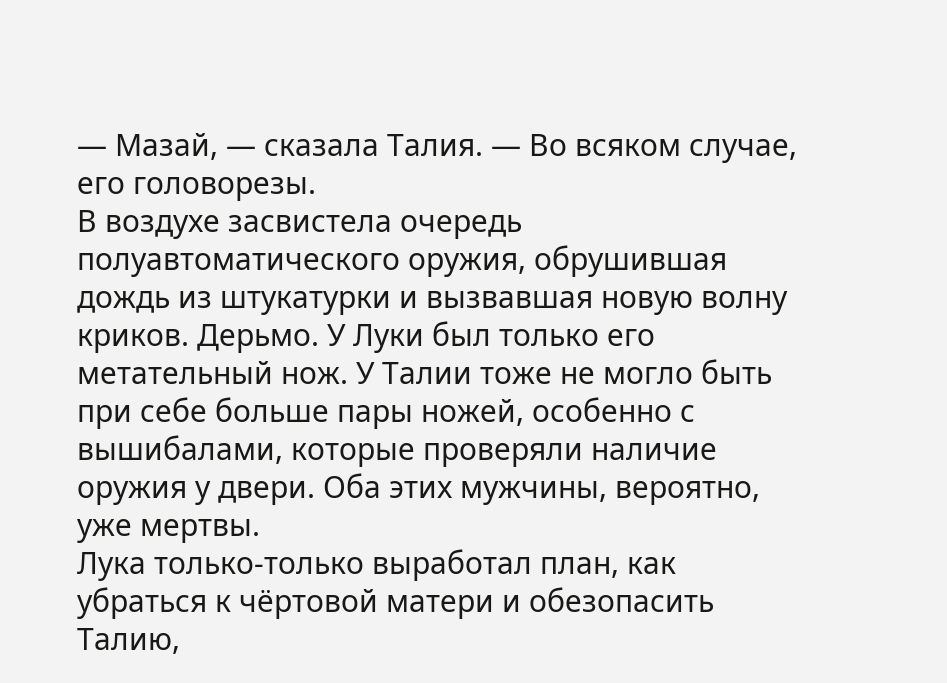— Мазай, — сказала Талия. — Во всяком случае, его головорезы.
В воздухе засвистела очередь полуавтоматического оружия, обрушившая дождь из штукатурки и вызвавшая новую волну криков. Дерьмо. У Луки был только его метательный нож. У Талии тоже не могло быть при себе больше пары ножей, особенно с вышибалами, которые проверяли наличие оружия у двери. Оба этих мужчины, вероятно, уже мертвы.
Лука только-только выработал план, как убраться к чёртовой матери и обезопасить Талию,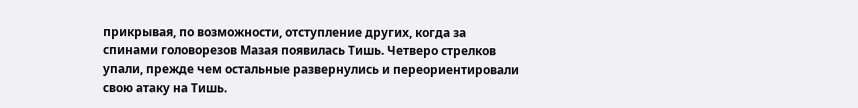прикрывая, по возможности, отступление других, когда за спинами головорезов Мазая появилась Тишь. Четверо стрелков упали, прежде чем остальные развернулись и переориентировали свою атаку на Тишь.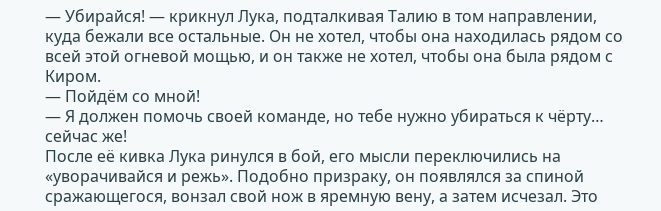— Убирайся! — крикнул Лука, подталкивая Талию в том направлении, куда бежали все остальные. Он не хотел, чтобы она находилась рядом со всей этой огневой мощью, и он также не хотел, чтобы она была рядом с Киром.
— Пойдём со мной!
— Я должен помочь своей команде, но тебе нужно убираться к чёрту… сейчас же!
После её кивка Лука ринулся в бой, его мысли переключились на «уворачивайся и режь». Подобно призраку, он появлялся за спиной сражающегося, вонзал свой нож в яремную вену, а затем исчезал. Это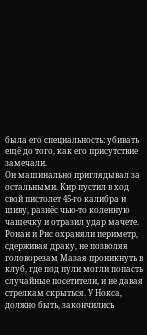была его специальность: убивать ещё до того, как его присутствие замечали.
Он машинально приглядывал за остальными. Кир пустил в ход свой пистолет 45-го калибра и шиву, разнёс чью-то коленную чашечку и отразил удар мачете. Ронан и Рис охраняли периметр, сдерживая драку, не позволяя головорезам Мазая проникнуть в клуб, где под пули могли попасть случайные посетители, и не давая стрелкам скрыться. У Нокса, должно быть, закончились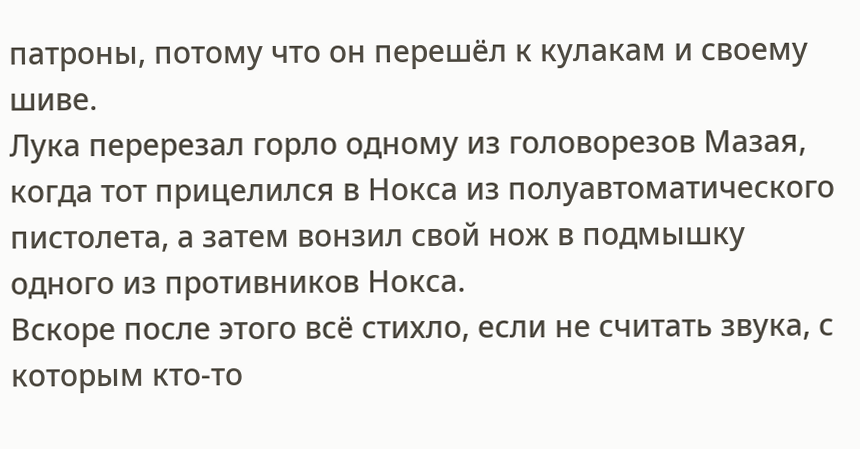патроны, потому что он перешёл к кулакам и своему шиве.
Лука перерезал горло одному из головорезов Мазая, когда тот прицелился в Нокса из полуавтоматического пистолета, а затем вонзил свой нож в подмышку одного из противников Нокса.
Вскоре после этого всё стихло, если не считать звука, с которым кто-то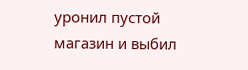уронил пустой магазин и выбил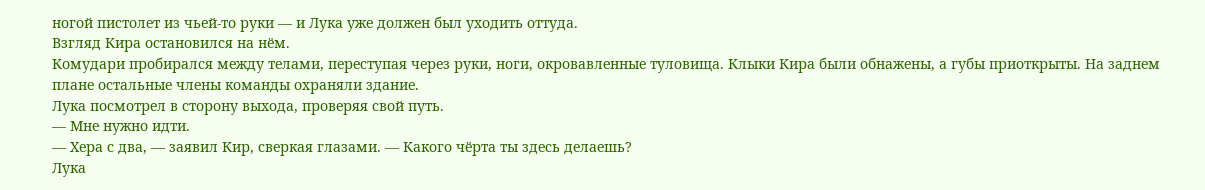ногой пистолет из чьей-то руки — и Лука уже должен был уходить оттуда.
Взгляд Кира остановился на нём.
Комудари пробирался между телами, переступая через руки, ноги, окровавленные туловища. Клыки Кира были обнажены, а губы приоткрыты. На заднем плане остальные члены команды охраняли здание.
Лука посмотрел в сторону выхода, проверяя свой путь.
— Мне нужно идти.
— Хера с два, — заявил Кир, сверкая глазами. — Какого чёрта ты здесь делаешь?
Лука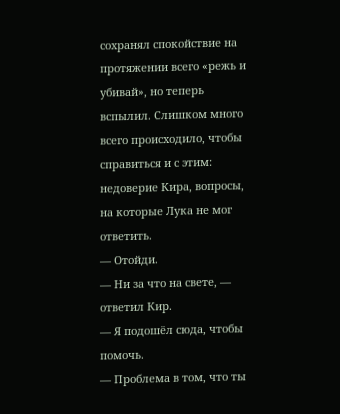сохранял спокойствие на протяжении всего «режь и убивай», но теперь вспылил. Слишком много всего происходило, чтобы справиться и с этим: недоверие Кира, вопросы, на которые Лука не мог ответить.
— Отойди.
— Ни за что на свете, — ответил Кир.
— Я подошёл сюда, чтобы помочь.
— Проблема в том, что ты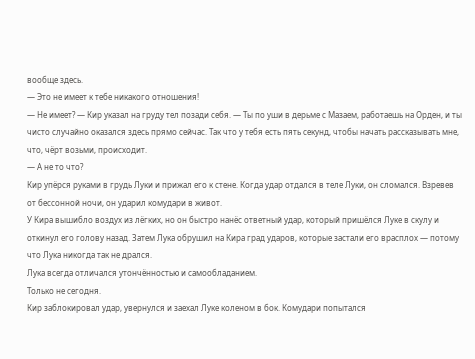вообще здесь.
— Это не имеет к тебе никакого отношения!
— Не имеет? — Кир указал на груду тел позади себя. — Ты по уши в дерьме с Мазаем, работаешь на Орден, и ты чисто случайно оказался здесь прямо сейчас. Так что у тебя есть пять секунд, чтобы начать рассказывать мне, что, чёрт возьми, происходит.
— А не то что?
Кир упёрся руками в грудь Луки и прижал его к стене. Когда удар отдался в теле Луки, он сломался. Взревев от бессонной ночи, он ударил комудари в живот.
У Кира вышибло воздух из лёгких, но он быстро нанёс ответный удар, который пришёлся Луке в скулу и откинул его голову назад. Затем Лука обрушил на Кира град ударов, которые застали его врасплох — потому что Лука никогда так не дрался.
Лука всегда отличался утончённостью и самообладанием.
Только не сегодня.
Кир заблокировал удар, увернулся и заехал Луке коленом в бок. Комудари попытался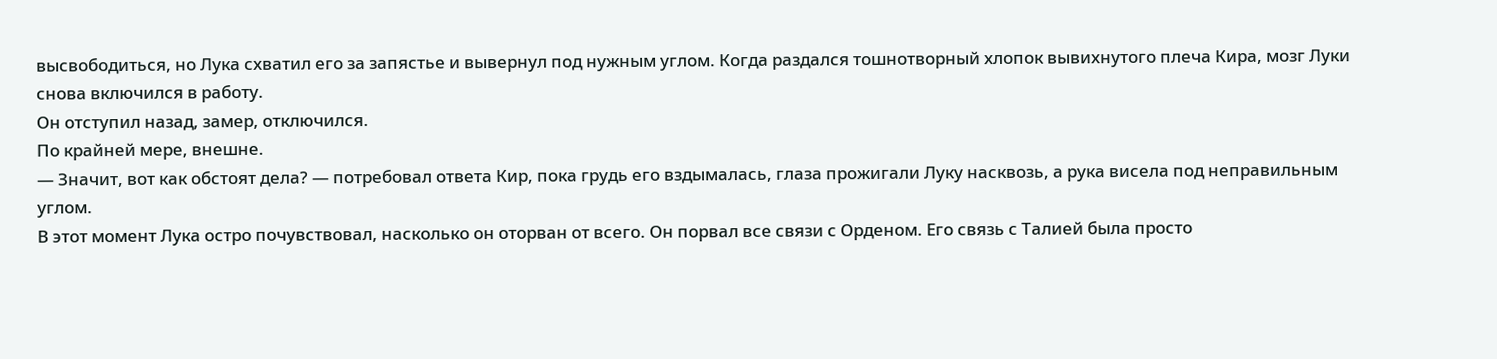высвободиться, но Лука схватил его за запястье и вывернул под нужным углом. Когда раздался тошнотворный хлопок вывихнутого плеча Кира, мозг Луки снова включился в работу.
Он отступил назад, замер, отключился.
По крайней мере, внешне.
— Значит, вот как обстоят дела? — потребовал ответа Кир, пока грудь его вздымалась, глаза прожигали Луку насквозь, а рука висела под неправильным углом.
В этот момент Лука остро почувствовал, насколько он оторван от всего. Он порвал все связи с Орденом. Его связь с Талией была просто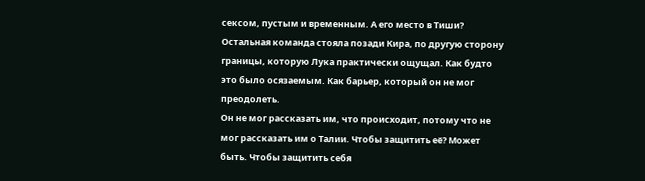сексом, пустым и временным. А его место в Тиши?
Остальная команда стояла позади Кира, по другую сторону границы, которую Лука практически ощущал. Как будто это было осязаемым. Как барьер, который он не мог преодолеть.
Он не мог рассказать им, что происходит, потому что не мог рассказать им о Талии. Чтобы защитить её? Может быть. Чтобы защитить себя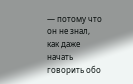— потому что он не знал, как даже начать говорить обо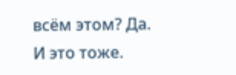всём этом? Да. И это тоже.